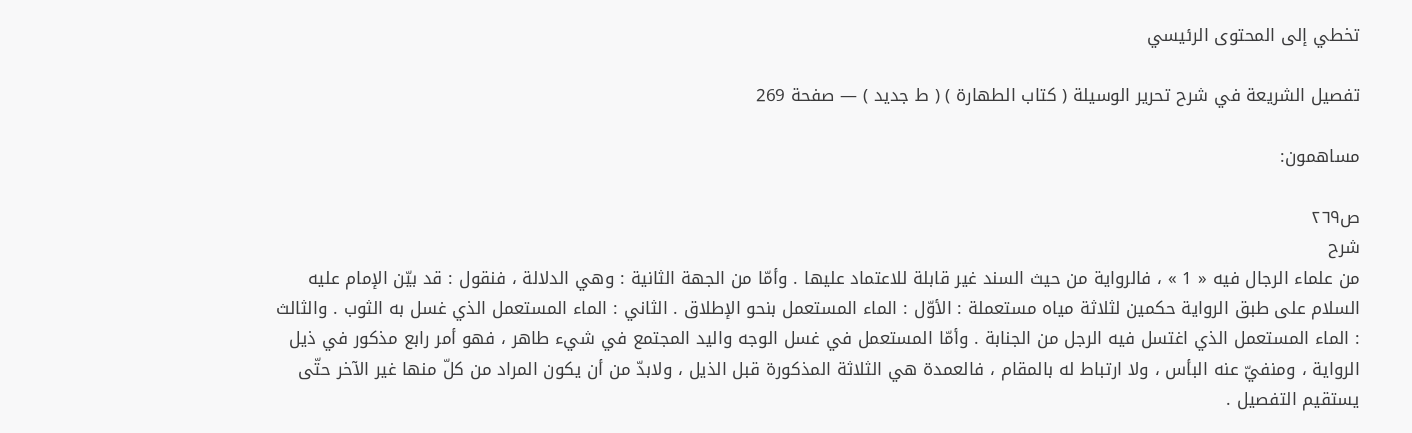تخطي إلى المحتوى الرئيسي

تفصيل الشريعة في شرح تحرير الوسيلة ( كتاب الطهارة ) ( ط جديد ) — صفحة 269

مساهمون:

ص٢٦٩
شرح
من علماء الرجال فيه « 1 » ، فالرواية من حيث السند غير قابلة للاعتماد عليها . وأمّا من الجهة الثانية : وهي الدلالة ، فنقول : قد بيّن الإمام عليه السلام على طبق الرواية حكمين لثلاثة مياه مستعملة : الأوّل : الماء المستعمل بنحو الإطلاق . الثاني : الماء المستعمل الذي غسل به الثوب . والثالث : الماء المستعمل الذي اغتسل فيه الرجل من الجنابة . وأمّا المستعمل في غسل الوجه واليد المجتمع في شيء طاهر ، فهو أمر رابع مذكور في ذيل الرواية ، ومنفيّ عنه البأس ، ولا ارتباط له بالمقام ، فالعمدة هي الثلاثة المذكورة قبل الذيل ، ولابدّ من أن يكون المراد من كلّ منها غير الآخر حتّى يستقيم التفصيل .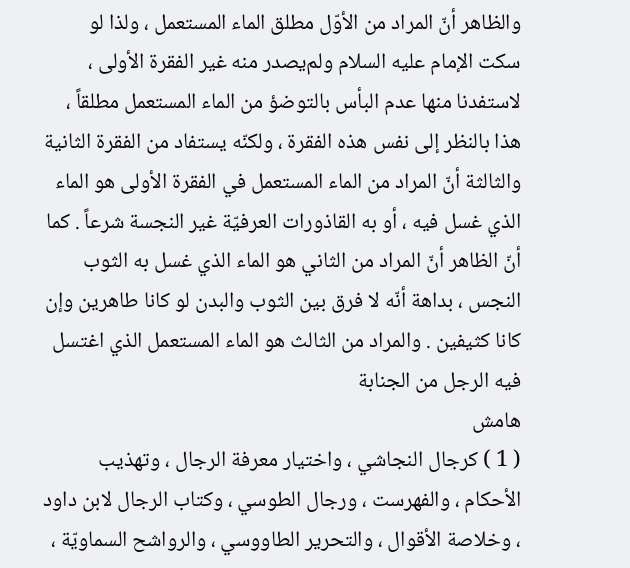والظاهر أنّ المراد من الأوّل مطلق الماء المستعمل ، ولذا لو سكت الإمام عليه السلام ولم‌يصدر منه غير الفقرة الأولى ، لاستفدنا منها عدم البأس بالتوضؤ من الماء المستعمل مطلقاً ، هذا بالنظر إلى نفس هذه الفقرة ، ولكنّه يستفاد من الفقرة الثانية والثالثة أنّ المراد من الماء المستعمل في الفقرة الأولى هو الماء الذي غسل فيه ، أو به القاذورات العرفيّة غير النجسة شرعاً . كما أنّ الظاهر أنّ المراد من الثاني هو الماء الذي غسل به الثوب النجس ، بداهة أنّه لا فرق بين الثوب والبدن لو كانا طاهرين وإن كانا كثيفين . والمراد من الثالث هو الماء المستعمل الذي اغتسل فيه الرجل من الجنابة
هامش
( 1 ) كرجال النجاشي ، واختيار معرفة الرجال ، وتهذيب الأحكام ، والفهرست ، ورجال الطوسي ، وكتاب الرجال لابن داود ، وخلاصة الأقوال ، والتحرير الطاووسي ، والرواشح السماويّة ،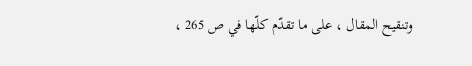وتنقيح المقال ، على ما تقدّم كلّها في ص 265 ،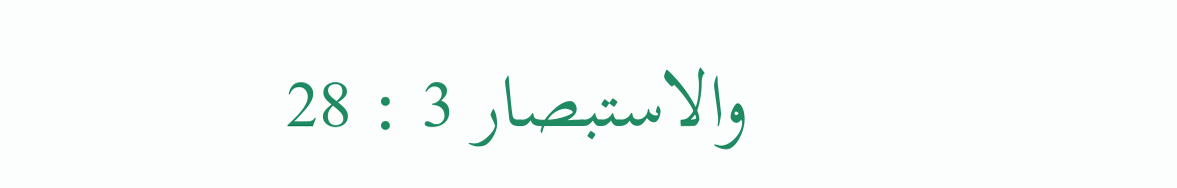والاستبصار 3 : 28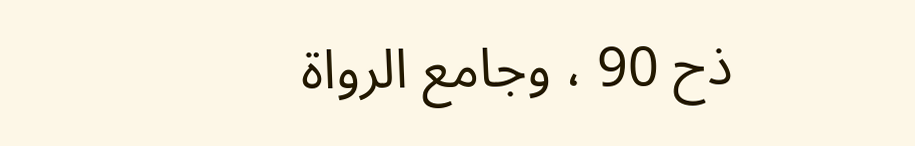ذح 90 ، وجامع الرواة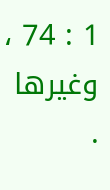1 : 74 ، وغيرها .